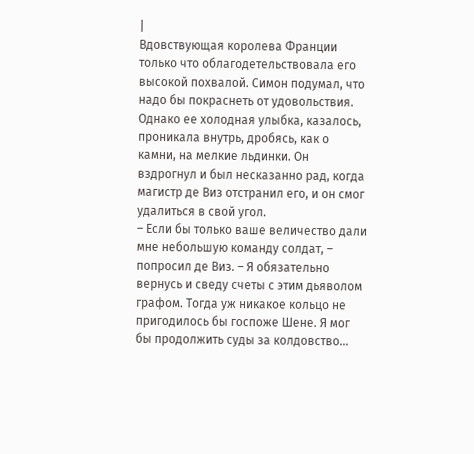|
Вдовствующая королева Франции только что облагодетельствовала его высокой похвалой. Симон подумал, что надо бы покраснеть от удовольствия. Однако ее холодная улыбка, казалось, проникала внутрь, дробясь, как о камни, на мелкие льдинки. Он вздрогнул и был несказанно рад, когда магистр де Виз отстранил его, и он смог удалиться в свой угол.
– Если бы только ваше величество дали мне небольшую команду солдат, – попросил де Виз. – Я обязательно вернусь и сведу счеты с этим дьяволом графом. Тогда уж никакое кольцо не пригодилось бы госпоже Шене. Я мог бы продолжить суды за колдовство…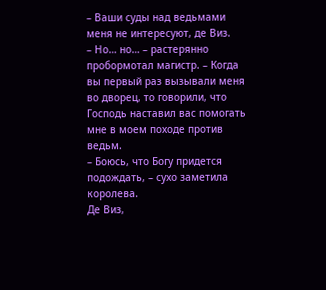– Ваши суды над ведьмами меня не интересуют, де Виз.
– Но… но… – растерянно пробормотал магистр. – Когда вы первый раз вызывали меня во дворец, то говорили, что Господь наставил вас помогать мне в моем походе против ведьм.
– Боюсь, что Богу придется подождать, – сухо заметила королева.
Де Виз,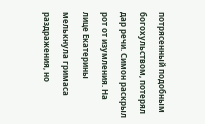потрясенный подобным богохульством, потерял дар речи. Симон раскрыл рот от изумления. На лице Екатерины мелькнула гримаса раздражения, но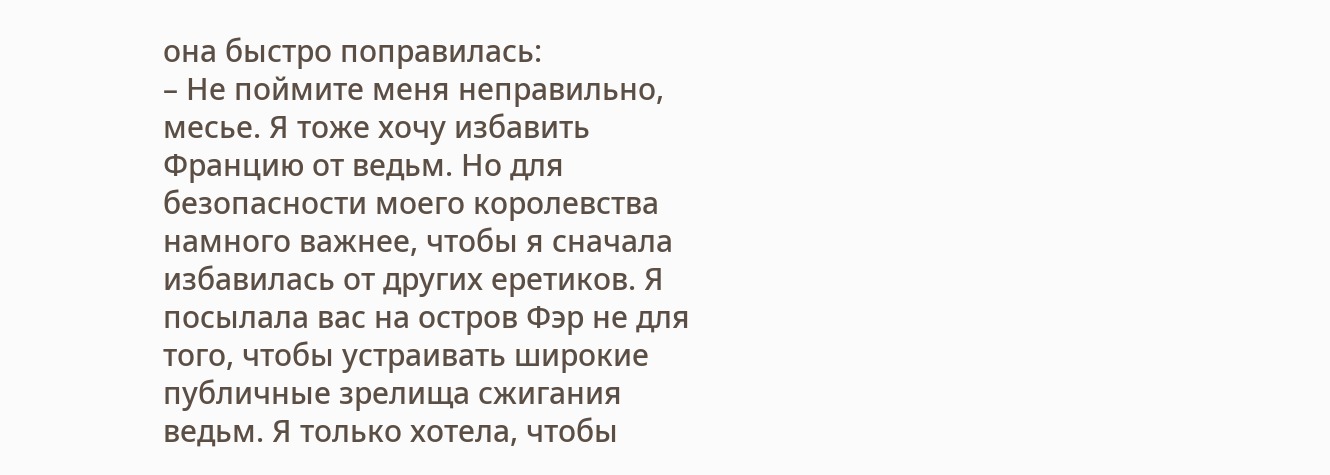она быстро поправилась:
– Не поймите меня неправильно, месье. Я тоже хочу избавить Францию от ведьм. Но для безопасности моего королевства намного важнее, чтобы я сначала избавилась от других еретиков. Я посылала вас на остров Фэр не для того, чтобы устраивать широкие публичные зрелища сжигания ведьм. Я только хотела, чтобы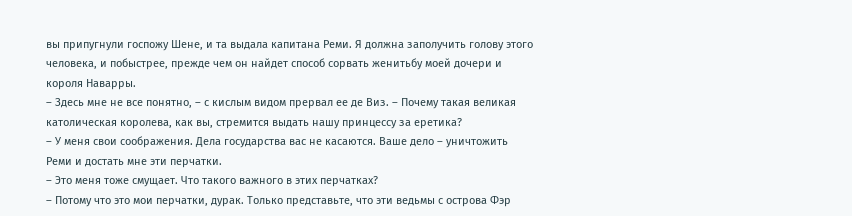вы припугнули госпожу Шене, и та выдала капитана Реми. Я должна заполучить голову этого человека, и побыстрее, прежде чем он найдет способ сорвать женитьбу моей дочери и короля Наварры.
– Здесь мне не все понятно, – с кислым видом прервал ее де Виз. – Почему такая великая католическая королева, как вы, стремится выдать нашу принцессу за еретика?
– У меня свои соображения. Дела государства вас не касаются. Ваше дело – уничтожить Реми и достать мне эти перчатки.
– Это меня тоже смущает. Что такого важного в этих перчатках?
– Потому что это мои перчатки, дурак. Только представьте, что эти ведьмы с острова Фэр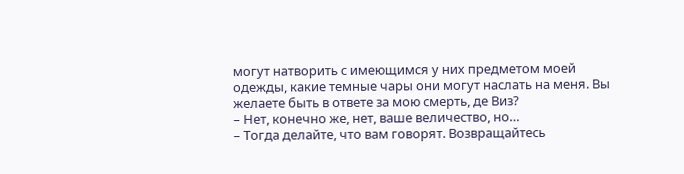могут натворить с имеющимся у них предметом моей одежды, какие темные чары они могут наслать на меня. Вы желаете быть в ответе за мою смерть, де Виз?
– Нет, конечно же, нет, ваше величество, но…
– Тогда делайте, что вам говорят. Возвращайтесь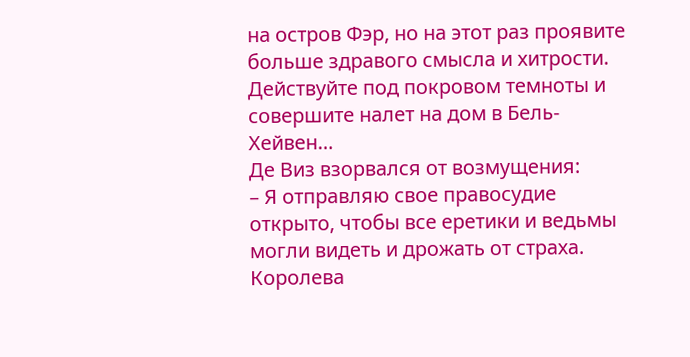на остров Фэр, но на этот раз проявите больше здравого смысла и хитрости. Действуйте под покровом темноты и совершите налет на дом в Бель-Хейвен…
Де Виз взорвался от возмущения:
– Я отправляю свое правосудие открыто, чтобы все еретики и ведьмы могли видеть и дрожать от страха.
Королева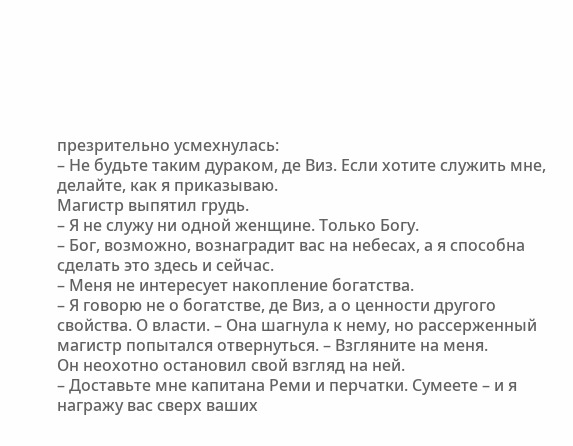презрительно усмехнулась:
– Не будьте таким дураком, де Виз. Если хотите служить мне, делайте, как я приказываю.
Магистр выпятил грудь.
– Я не служу ни одной женщине. Только Богу.
– Бог, возможно, вознаградит вас на небесах, а я способна сделать это здесь и сейчас.
– Меня не интересует накопление богатства.
– Я говорю не о богатстве, де Виз, а о ценности другого свойства. О власти. – Она шагнула к нему, но рассерженный магистр попытался отвернуться. – Взгляните на меня.
Он неохотно остановил свой взгляд на ней.
– Доставьте мне капитана Реми и перчатки. Сумеете – и я награжу вас сверх ваших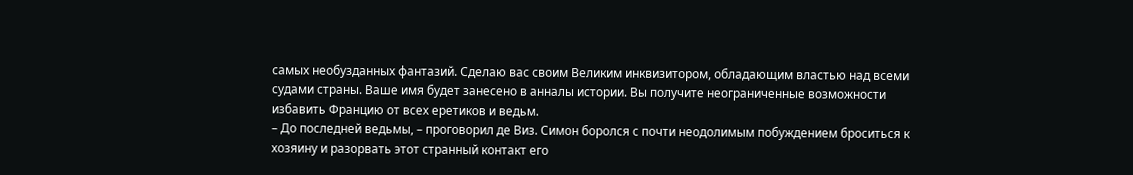самых необузданных фантазий. Сделаю вас своим Великим инквизитором, обладающим властью над всеми судами страны. Ваше имя будет занесено в анналы истории. Вы получите неограниченные возможности избавить Францию от всех еретиков и ведьм.
– До последней ведьмы, – проговорил де Виз. Симон боролся с почти неодолимым побуждением броситься к хозяину и разорвать этот странный контакт его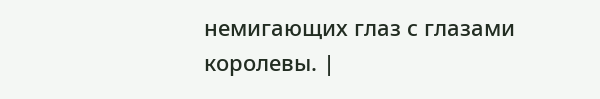немигающих глаз с глазами королевы. |